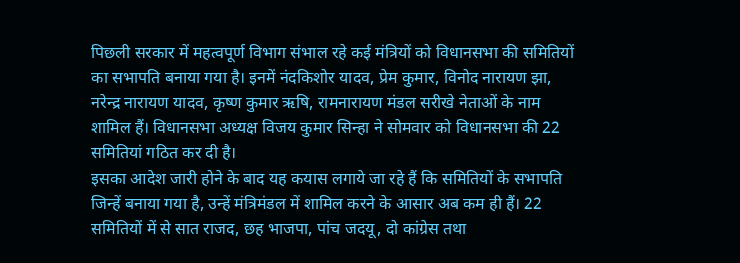पिछली सरकार में महत्वपूर्ण विभाग संभाल रहे कई मंत्रियों को विधानसभा की समितियों का सभापति बनाया गया है। इनमें नंदकिशोर यादव, प्रेम कुमार, विनोद नारायण झा, नरेन्द्र नारायण यादव, कृष्ण कुमार ऋषि, रामनारायण मंडल सरीखे नेताओं के नाम शामिल हैं। विधानसभा अध्यक्ष विजय कुमार सिन्हा ने सोमवार को विधानसभा की 22 समितियां गठित कर दी है।
इसका आदेश जारी होने के बाद यह कयास लगाये जा रहे हैं कि समितियों के सभापति जिन्हें बनाया गया है, उन्हें मंत्रिमंडल में शामिल करने के आसार अब कम ही हैं। 22 समितियों में से सात राजद, छह भाजपा, पांच जदयू, दो कांग्रेस तथा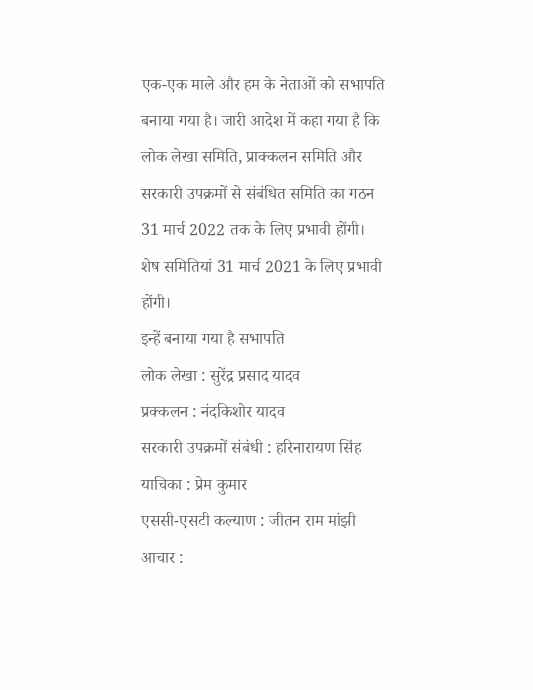एक-एक माले और हम के नेताओं को सभापति बनाया गया है। जारी आदेश में कहा गया है कि लोक लेखा समिति, प्राक्कलन समिति और सरकारी उपक्रमों से संबंधित समिति का गठन 31 मार्च 2022 तक के लिए प्रभावी होंगी। शेष समितियां 31 मार्च 2021 के लिए प्रभावी होंगी।
इन्हें बनाया गया है सभापति
लोक लेखा : सुरेंद्र प्रसाद यादव
प्रक्कलन : नंदकिशोर यादव
सरकारी उपक्रमों संबंधी : हरिनारायण सिंह
याचिका : प्रेम कुमार
एससी-एसटी कल्याण : जीतन राम मांझी
आचार :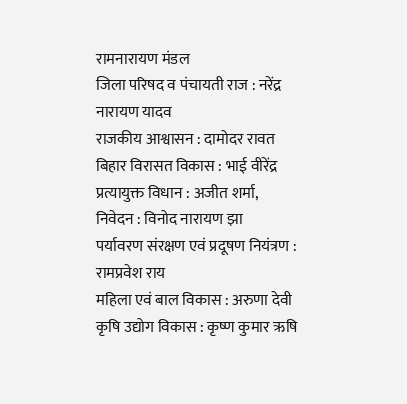रामनारायण मंडल
जिला परिषद व पंचायती राज : नरेंद्र नारायण यादव
राजकीय आश्वासन : दामोदर रावत
बिहार विरासत विकास : भाई वीरेंद्र
प्रत्यायुक्त विधान : अजीत शर्मा,
निवेदन : विनोद नारायण झा
पर्यावरण संरक्षण एवं प्रदूषण नियंत्रण : रामप्रवेश राय
महिला एवं बाल विकास : अरुणा देवी
कृषि उद्योग विकास : कृष्ण कुमार ऋषि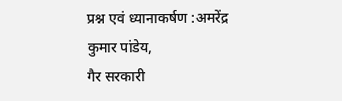प्रश्न एवं ध्यानाकर्षण :अमरेंद्र कुमार पांडेय,
गैर सरकारी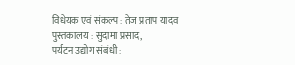विधेयक एवं संकल्प : तेज प्रताप यादव
पुस्तकालय : सुदामा प्रसाद,
पर्यटन उद्योग संबंधी :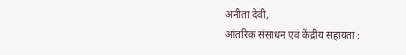अनीता देवी,
आंतरिक संसाधन एवं केंद्रीय सहायता :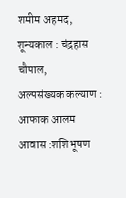शमीम अहमद,
शून्यकाल : चंद्रहास चौपाल,
अल्पसंख्यक कल्याण : आफाक आलम
आवास :शशिभूषण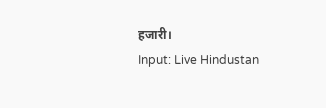हजारी।
Input: Live Hindustan